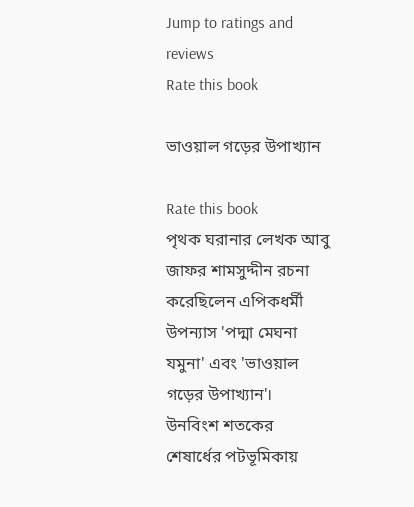Jump to ratings and reviews
Rate this book

ভাওয়াল গড়ের উপাখ্যান

Rate this book
পৃথক ঘরানার লেখক আবু জাফর শামসুদ্দীন রচনা করেছিলেন এপিকধর্মী উপন্যাস 'পদ্মা মেঘনা যমুনা' এবং 'ভাওয়াল গড়ের উপাখ্যান'।
উনবিংশ শতকের শেষার্ধের পটভূমিকায়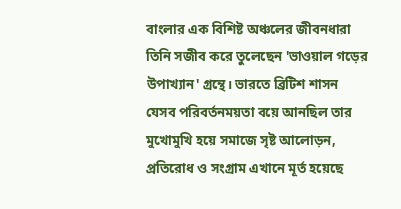বাংলার এক বিশিষ্ট অঞ্চলের জীবনধারা তিনি সজীব করে তুলেছেন 'ভাওয়াল গড়ের উপাখ্যান' গ্রন্থে। ভারতে ব্রিটিশ শাসন যেসব পরিবর্তনময়তা বয়ে আনছিল তার মুখোমুখি হয়ে সমাজে সৃষ্ট আলোড়ন, প্রতিরোধ ও সংগ্রাম এখানে মূর্ত হয়েছে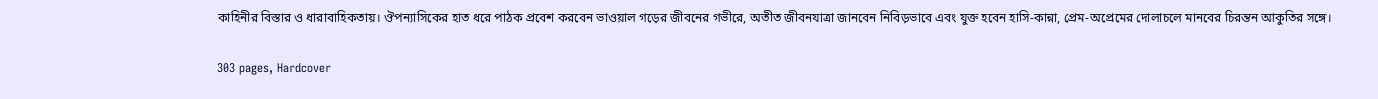কাহিনীর বিস্তার ও ধারাবাহিকতায়। ঔপন্যাসিকের হাত ধরে পাঠক প্রবেশ করবেন ভাওয়াল গড়ের জীবনের গভীরে, অতীত জীবনযাত্রা জানবেন নিবিড়ভাবে এবং যুক্ত হবেন হাসি-কান্না, প্রেম-অপ্রেমের দোলাচলে মানবের চিরন্তন আকুতির সঙ্গে।

303 pages, Hardcover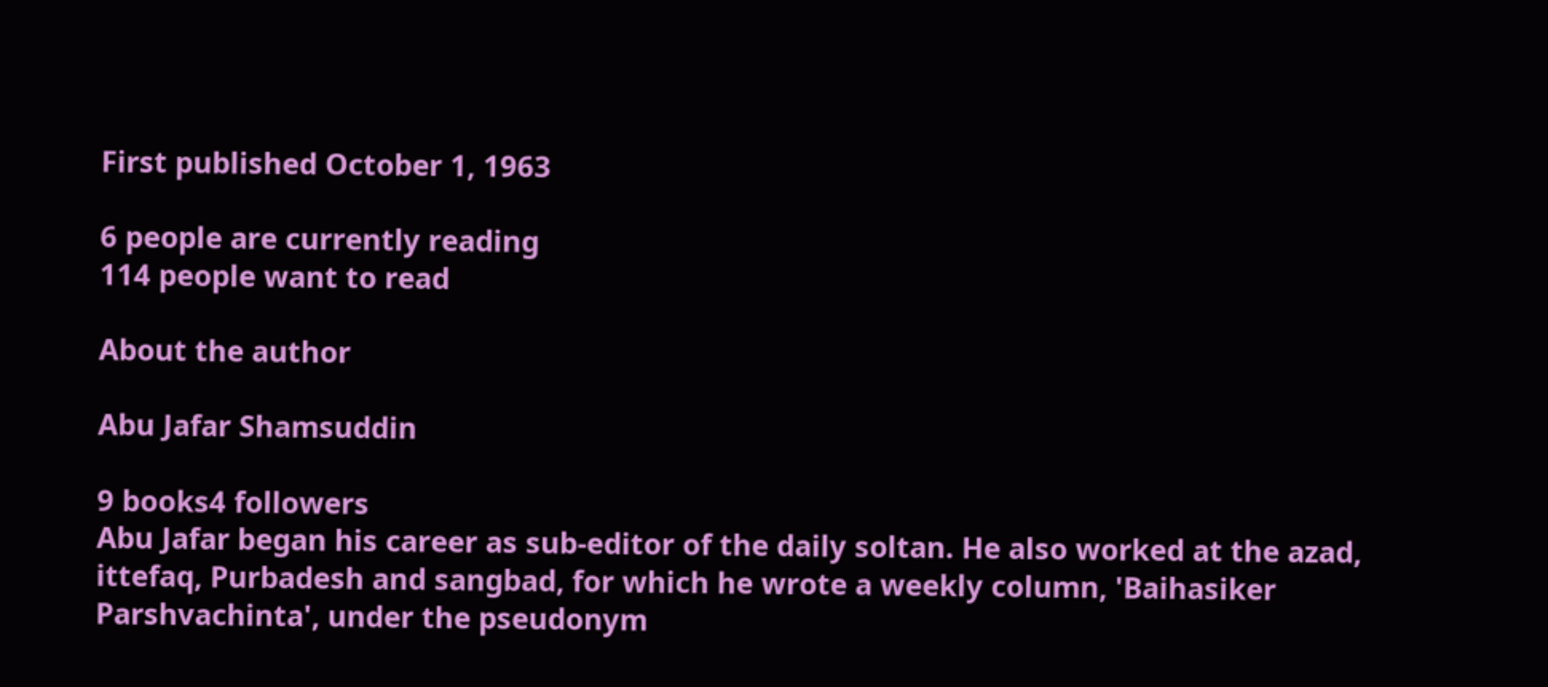First published October 1, 1963

6 people are currently reading
114 people want to read

About the author

Abu Jafar Shamsuddin

9 books4 followers
Abu Jafar began his career as sub-editor of the daily soltan. He also worked at the azad, ittefaq, Purbadesh and sangbad, for which he wrote a weekly column, 'Baihasiker Parshvachinta', under the pseudonym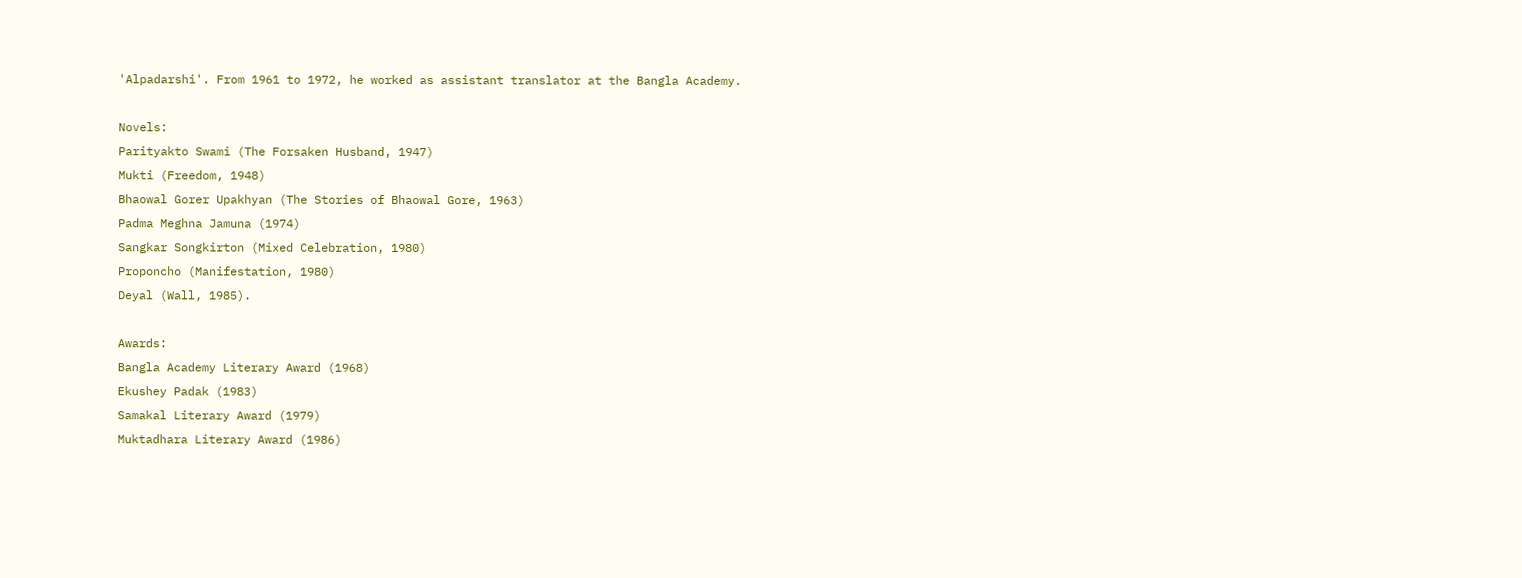'Alpadarshi'. From 1961 to 1972, he worked as assistant translator at the Bangla Academy.

Novels:
Parityakto Swami (The Forsaken Husband, 1947)
Mukti (Freedom, 1948)
Bhaowal Gorer Upakhyan (The Stories of Bhaowal Gore, 1963)
Padma Meghna Jamuna (1974)
Sangkar Songkirton (Mixed Celebration, 1980)
Proponcho (Manifestation, 1980)
Deyal (Wall, 1985).

Awards:
Bangla Academy Literary Award (1968)
Ekushey Padak (1983)
Samakal Literary Award (1979)
Muktadhara Literary Award (1986)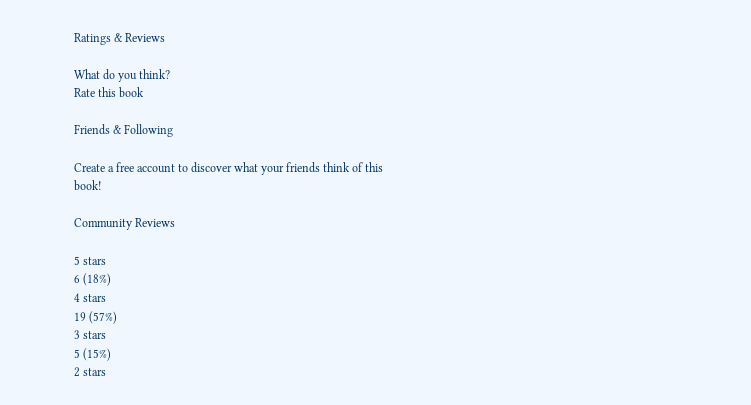Ratings & Reviews

What do you think?
Rate this book

Friends & Following

Create a free account to discover what your friends think of this book!

Community Reviews

5 stars
6 (18%)
4 stars
19 (57%)
3 stars
5 (15%)
2 stars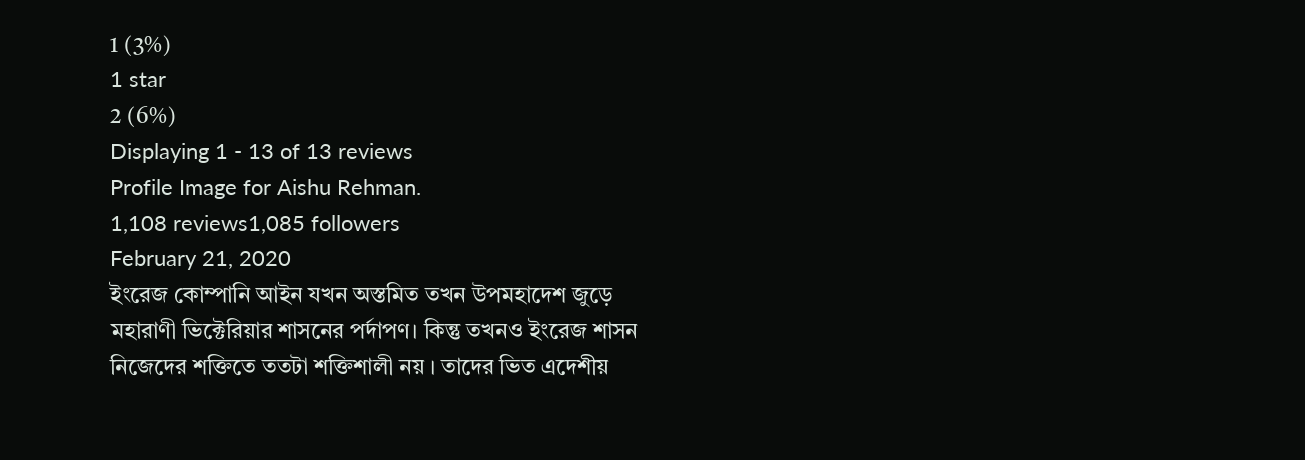1 (3%)
1 star
2 (6%)
Displaying 1 - 13 of 13 reviews
Profile Image for Aishu Rehman.
1,108 reviews1,085 followers
February 21, 2020
ইংরেজ কোম্পানি আইন যখন অস্তমিত তখন উপমহাদেশ জুড়ে মহারাণী ভিক্টেরিয়ার শাসনের পর্দাপণ। কিন্তু তখনও ইংরেজ শাসন নিজেদের শক্তিতে ততটা শক্তিশালী নয় । তাদের ভিত এদেশীয়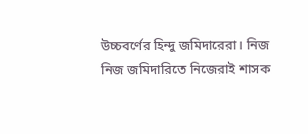উচ্চবর্ণের হিন্দু জমিদারেরা। নিজ নিজ জমিদারিতে নিজেরাই শাসক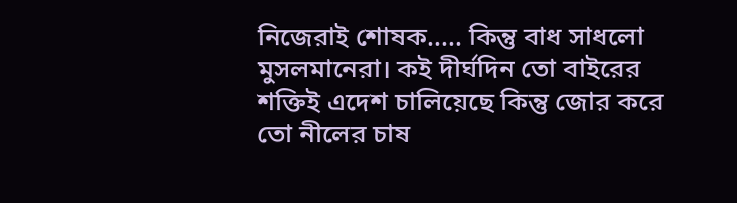নিজেরাই শোষক..... কিন্তু বাধ সাধলো মুসলমানেরা। কই দীর্ঘদিন তো বাইরের শক্তিই এদেশ চালিয়েছে কিন্তু জোর করে তো নীলের চাষ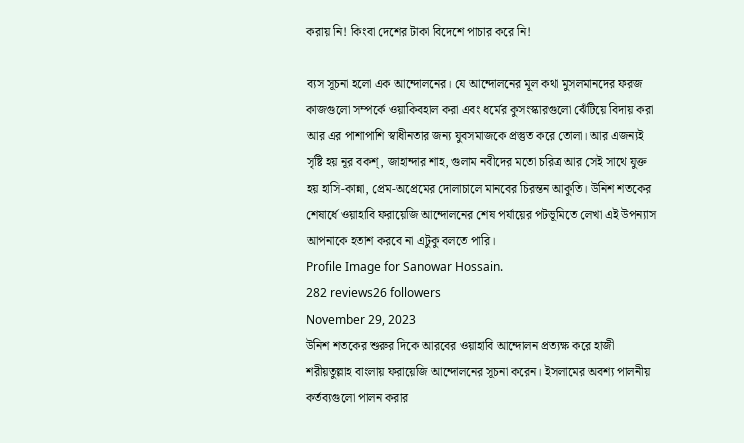করায় নি! কিংবা দেশের টাকা বিদেশে পাচার করে নি!

ব্যস সূচনা হলো এক আন্দোলনের। যে আন্দোলনের মূল কথা মুসলমানদের ফরজ কাজগুলো সম্পর্কে ওয়াকিবহাল করা এবং ধর্মের কুসংস্কারগুলো ঝেঁটিয়ে বিদায় করা আর এর পাশাপাশি স্বাধীনতার জন্য যুবসমাজকে প্রস্তুত করে তোলা। আর এজন্যই সৃষ্টি হয় নূর বকশ্, জাহান্দার শাহ, গুলাম নবীদের মতো চরিত্র আর সেই সাথে যুক্ত হয় হাসি-কান্না, প্রেম-অপ্রেমের দোলাচালে মানবের চিরন্তন আকুতি। উনিশ শতকের শেষার্ধে ওয়াহাবি ফরায়েজি আন্দোলনের শেষ পর্যায়ের পটভূমিতে লেখা এই উপন্যাস আপনাকে হতাশ করবে না এটুকু বলতে পারি।
Profile Image for Sanowar Hossain.
282 reviews26 followers
November 29, 2023
উনিশ শতকের শুরুর দিকে আরবের ওয়াহাবি আন্দোলন প্রত্যক্ষ করে হাজী শরীয়তুল্লাহ বাংলায় ফরায়েজি আন্দোলনের সূচনা করেন। ইসলামের অবশ্য পালনীয় কর্তব্যগুলো পালন করার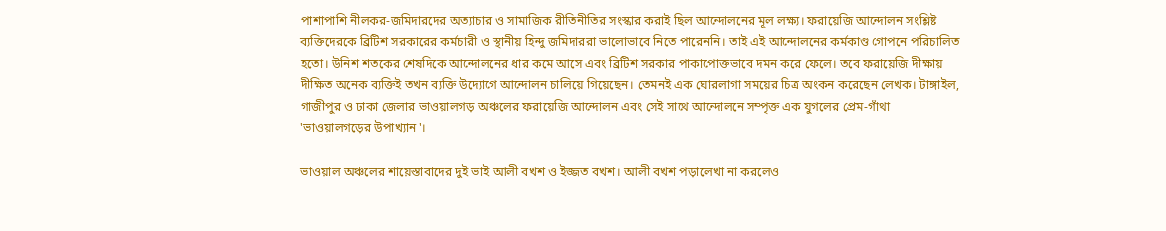পাশাপাশি নীলকর-জমিদারদের অত্যাচার ও সামাজিক রীতিনীতির সংস্কার করাই ছিল আন্দোলনের মূল লক্ষ্য। ফরায়েজি আন্দোলন সংশ্লিষ্ট ব্যক্তিদেরকে ব্রিটিশ সরকারের কর্মচারী ও স্থানীয় হিন্দু জমিদাররা ভালোভাবে নিতে পারেননি। তাই এই আন্দোলনের কর্মকাণ্ড গোপনে পরিচালিত হতো। উনিশ শতকের শেষদিকে আন্দোলনের ধার কমে আসে এবং ব্রিটিশ সরকার পাকাপোক্তভাবে দমন করে ফেলে। তবে ফরায়েজি দীক্ষায় দীক্ষিত অনেক ব্যক্তিই তখন ব্যক্তি উদ্যোগে আন্দোলন চালিয়ে গিয়েছেন। তেমনই এক ঘোরলাগা সময়ের চিত্র অংকন করেছেন লেখক। টাঙ্গাইল, গাজীপুর ও ঢাকা জেলার ভাওয়ালগড় অঞ্চলের ফরায়েজি আন্দোলন এবং সেই সাথে আন্দোলনে সম্পৃক্ত এক যুগলের প্রেম-গাঁথা 'ভাওয়ালগড়ের উপাখ্যান'।

ভাওয়াল অঞ্চলের শায়েস্তাবাদের দুই ভাই আলী বখশ ও ইজ্জত বখশ। আলী বখশ পড়ালেখা না করলেও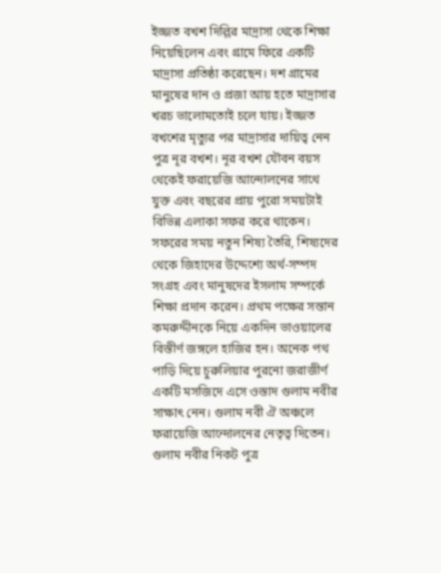ইজ্জত বখশ দিল্লির মাদ্রাসা থেকে শিক্ষা নিয়েছিলেন এবং গ্রামে ফিরে একটি মাদ্রাসা প্রতিষ্ঠা করেছেন। দশ গ্রামের মানুষের দান ও প্রজা আয় হতে মাদ্রাসার খরচ ভালোমতোই চলে যায়। ইজ্জত বখশের মৃত্যুর পর মাদ্রাসার দায়িত্ব নেন পুত্র নূর বখশ। নূর বখশ যৌবন বয়স থেকেই ফরায়েজি আন্দোলনের সাথে যুক্ত এবং বছরের প্রায় পুরো সময়টাই বিভিন্ন এলাকা সফর করে থাকেন। সফরের সময় নতুন শিষ্য তৈরি, শিষ্যদের থেকে জিহাদের উদ্দেশ্যে অর্থ-সম্পদ সংগ্রহ এবং মানুষদের ইসলাম সম্পর্কে শিক্ষা প্রদান করেন। প্রথম পক্ষের সন্তান কমরুদ্দীনকে নিয়ে একদিন ভাওয়ালের বিস্তীর্ণ জঙ্গলে হাজির হন। অনেক পথ পাড়ি দিয়ে চুরুলিয়ার পুরনো জরাজীর্ণ একটি মসজিদে এসে ওস্তাদ গুলাম নবীর সাক্ষাৎ নেন। গুলাম নবী ঐ অঞ্চলে ফরায়েজি আন্দোলনের নেতৃত্ব দিতেন। গুলাম নবীর নিকট পুত্র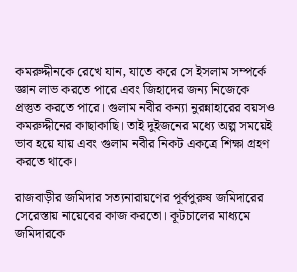কমরুদ্দীনকে রেখে যান, যাতে করে সে ইসলাম সম্পর্কে জ্ঞান লাভ করতে পারে এবং জিহাদের জন্য নিজেকে প্রস্তুত করতে পারে। গুলাম নবীর কন্যা নুরন্নাহারের বয়সও কমরুদ্দীনের কাছাকাছি। তাই দুইজনের মধ্যে অল্প সময়েই ভাব হয়ে যায় এবং গুলাম নবীর নিকট একত্রে শিক্ষা গ্রহণ করতে থাকে।

রাজবাড়ীর জমিদার সত্যনারায়ণের পূর্বপুরুষ জমিদারের সেরেস্তায় নায়েবের কাজ করতো। কূটচালের মাধ্যমে জমিদারকে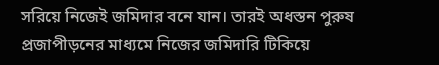সরিয়ে নিজেই জমিদার বনে যান। তারই অধস্তন পুরুষ প্রজাপীড়নের মাধ্যমে নিজের জমিদারি টিকিয়ে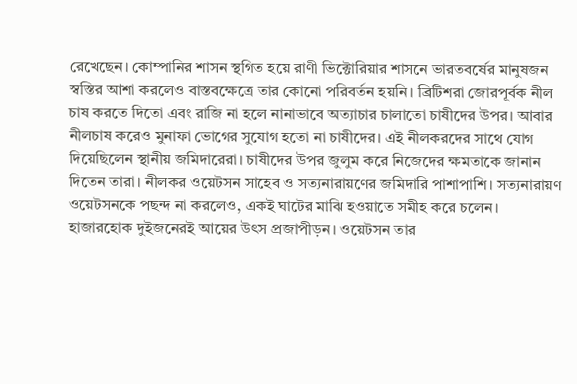রেখেছেন। কোম্পানির শাসন স্থগিত হয়ে রাণী ভিক্টোরিয়ার শাসনে ভারতবর্ষের মানুষজন স্বস্তির আশা করলেও বাস্তবক্ষেত্রে তার কোনো পরিবর্তন হয়নি। ব্রিটিশরা জোরপূর্বক নীল চাষ করতে দিতো এবং রাজি না হলে নানাভাবে অত্যাচার চালাতো চাষীদের উপর। আবার নীলচাষ করেও মুনাফা ভোগের সুযোগ হতো না চাষীদের। এই নীলকরদের সাথে যোগ দিয়েছিলেন স্থানীয় জমিদারেরা। চাষীদের উপর জুলুম করে নিজেদের ক্ষমতাকে জানান দিতেন তারা। নীলকর ওয়েটসন সাহেব ও সত্যনারায়ণের জমিদারি পাশাপাশি। সত্যনারায়ণ ওয়েটসনকে পছন্দ না করলেও, একই ঘাটের মাঝি হওয়াতে সমীহ করে চলেন। হাজারহোক দুইজনেরই আয়ের উৎস প্রজাপীড়ন। ওয়েটসন তার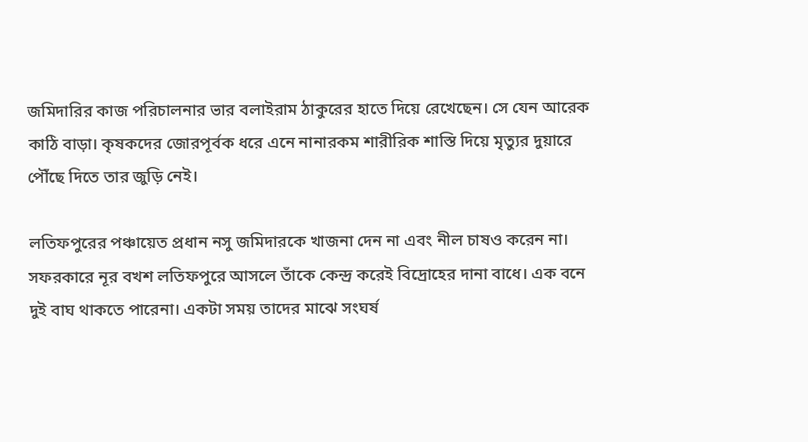জমিদারির কাজ পরিচালনার ভার বলাইরাম ঠাকুরের হাতে দিয়ে রেখেছেন। সে যেন আরেক কাঠি বাড়া। কৃষকদের জোরপূর্বক ধরে এনে নানারকম শারীরিক শাস্তি দিয়ে মৃত্যুর দুয়ারে পৌঁছে দিতে তার জুড়ি নেই।

লতিফপুরের পঞ্চায়েত প্রধান নসু জমিদারকে খাজনা দেন না এবং নীল চাষও করেন না। সফরকারে নূর বখশ লতিফপুরে আসলে তাঁকে কেন্দ্র করেই বিদ্রোহের দানা বাধে। এক বনে দুই বাঘ থাকতে পারেনা। একটা সময় তাদের মাঝে সংঘর্ষ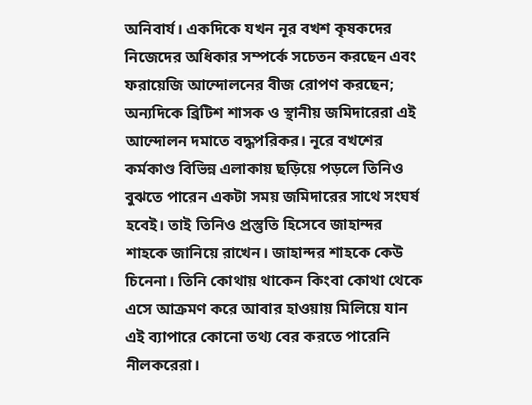অনিবার্য। একদিকে যখন নূর বখশ কৃষকদের নিজেদের অধিকার সম্পর্কে সচেতন করছেন এবং ফরায়েজি আন্দোলনের বীজ রোপণ করছেন; অন্যদিকে ব্রিটিশ শাসক ও স্থানীয় জমিদারেরা এই আন্দোলন দমাতে বদ্ধপরিকর। নূরে বখশের কর্মকাণ্ড বিভিন্ন এলাকায় ছড়িয়ে পড়লে তিনিও বুঝতে পারেন একটা সময় জমিদারের সাথে সংঘর্ষ হবেই। তাই তিনিও প্রস্তুতি হিসেবে জাহান্দর শাহকে জানিয়ে রাখেন। জাহান্দর শাহকে কেউ চিনেনা। তিনি কোথায় থাকেন কিংবা কোথা থেকে এসে আক্রমণ করে আবার হাওয়ায় মিলিয়ে যান এই ব্যাপারে কোনো তথ্য বের করতে পারেনি নীলকরেরা।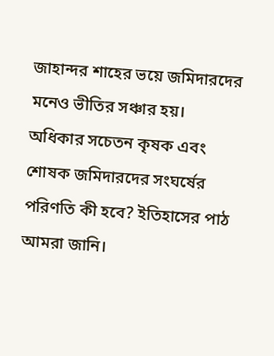জাহান্দর শাহের ভয়ে জমিদারদের মনেও ভীতির সঞ্চার হয়। অধিকার সচেতন কৃষক এবং শোষক জমিদারদের সংঘর্ষের পরিণতি কী হবে? ইতিহাসের পাঠ আমরা জানি।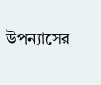উপন্যাসের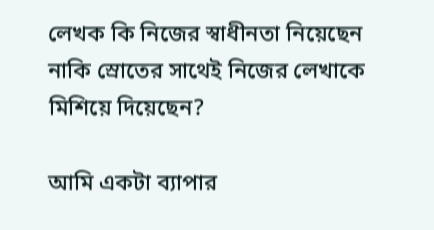লেখক কি নিজের স্বাধীনতা নিয়েছেন নাকি স্রোতের সাথেই নিজের লেখাকে মিশিয়ে দিয়েছেন?

আমি একটা ব্যাপার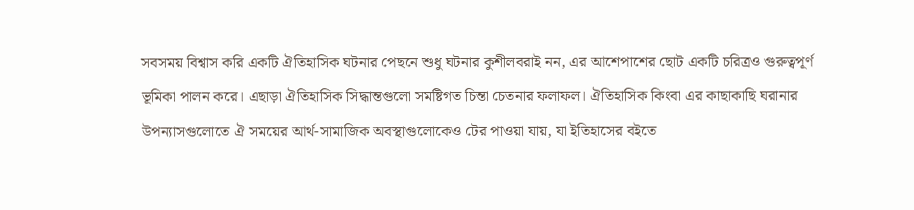সবসময় বিশ্বাস করি একটি ঐতিহাসিক ঘটনার পেছনে শুধু ঘটনার কুশীলবরাই নন, এর আশেপাশের ছোট একটি চরিত্রও গুরুত্বপূর্ণ ভূমিকা পালন করে। এছাড়া ঐতিহাসিক সিদ্ধান্তগুলো সমষ্টিগত চিন্তা চেতনার ফলাফল। ঐতিহাসিক কিংবা এর কাছাকাছি ঘরানার উপন্যাসগুলোতে ঐ সময়ের আর্থ-সামাজিক অবস্থাগুলোকেও টের পাওয়া যায়, যা ইতিহাসের বইতে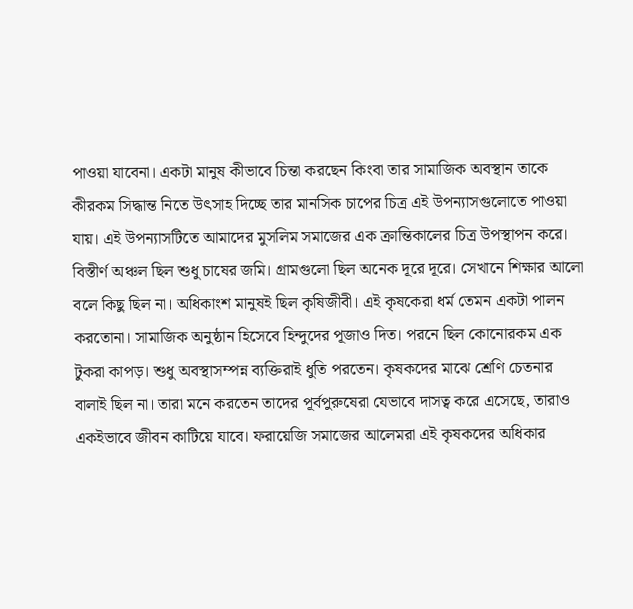পাওয়া যাবেনা। একটা মানুষ কীভাবে চিন্তা করছেন কিংবা তার সামাজিক অবস্থান তাকে কীরকম সিদ্ধান্ত নিতে উৎসাহ দিচ্ছে তার মানসিক চাপের চিত্র এই উপন্যাসগুলোতে পাওয়া যায়। এই উপন্যাসটিতে আমাদের মুসলিম সমাজের এক ক্রান্তিকালের চিত্র উপস্থাপন করে। বিস্তীর্ণ অঞ্চল ছিল শুধু চাষের জমি। গ্রামগুলো ছিল অনেক দূরে দূরে। সেখানে শিক্ষার আলো বলে কিছু ছিল না। অধিকাংশ মানুষই ছিল কৃষিজীবী। এই কৃষকেরা ধর্ম তেমন একটা পালন করতোনা। সামাজিক অনুষ্ঠান হিসেবে হিন্দুদের পূজাও দিত। পরনে ছিল কোনোরকম এক টুকরা কাপড়। শুধু অবস্থাসম্পন্ন ব্যক্তিরাই ধুতি পরতেন। কৃষকদের মাঝে শ্রেণি চেতনার বালাই ছিল না। তারা মনে করতেন তাদের পূর্বপুরুষেরা যেভাবে দাসত্ব করে এসেছে, তারাও একইভাবে জীবন কাটিয়ে যাবে। ফরায়েজি সমাজের আলেমরা এই কৃষকদের অধিকার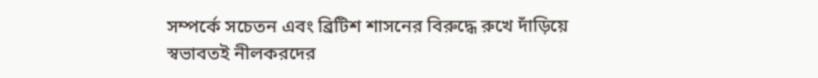সম্পর্কে সচেতন এবং ব্রিটিশ শাসনের বিরুদ্ধে রুখে দাঁড়িয়ে স্বভাবতই নীলকরদের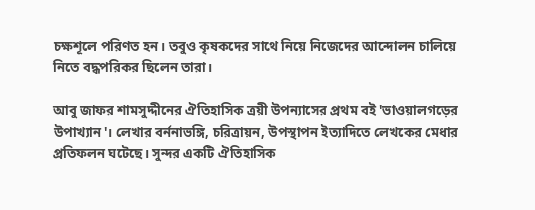চক্ষশূলে পরিণত হন। তবুও কৃষকদের সাথে নিয়ে নিজেদের আন্দোলন চালিয়ে নিতে বদ্ধপরিকর ছিলেন তারা।

আবু জাফর শামসুদ্দীনের ঐতিহাসিক ত্রয়ী উপন্যাসের প্রথম বই 'ভাওয়ালগড়ের উপাখ্যান'। লেখার বর্ননাভঙ্গি, চরিত্রায়ন, উপস্থাপন ইত্যাদিতে লেখকের মেধার প্রতিফলন ঘটেছে। সুন্দর একটি ঐতিহাসিক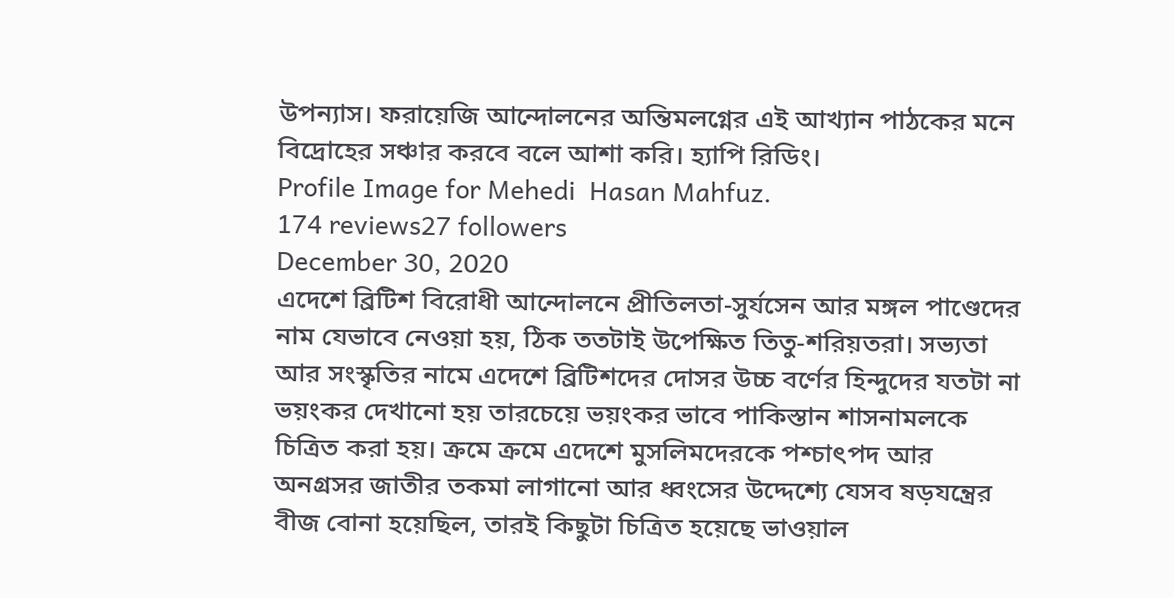উপন্যাস। ফরায়েজি আন্দোলনের অন্তিমলগ্নের এই আখ্যান পাঠকের মনে বিদ্রোহের সঞ্চার করবে বলে আশা করি। হ্যাপি রিডিং।
Profile Image for Mehedi  Hasan Mahfuz.
174 reviews27 followers
December 30, 2020
এদেশে ব্রিটিশ বিরোধী আন্দোলনে প্রীতিলতা-সুর্যসেন আর মঙ্গল পাণ্ডেদের নাম যেভাবে নেওয়া হয়, ঠিক ততটাই উপেক্ষিত তিতু-শরিয়তরা। সভ্যতা আর সংস্কৃতির নামে এদেশে ব্রিটিশদের দোসর উচ্চ বর্ণের হিন্দুদের যতটা না ভয়ংকর দেখানো হয় তারচেয়ে ভয়ংকর ভাবে পাকিস্তান শাসনামলকে চিত্রিত করা হয়। ক্রমে ক্রমে এদেশে মুসলিমদেরকে পশ্চাৎপদ আর অনগ্রসর জাতীর তকমা লাগানো আর ধ্বংসের উদ্দেশ্যে যেসব ষড়যন্ত্রের বীজ বোনা হয়েছিল, তারই কিছুটা চিত্রিত হয়েছে ভাওয়াল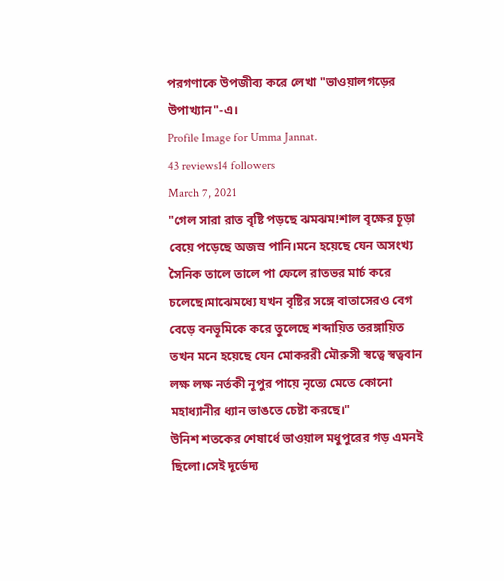পরগণাকে উপজীব্য করে লেখা "ভাওয়ালগড়ের উপাখ্যান"-এ।
Profile Image for Umma Jannat.
43 reviews14 followers
March 7, 2021
"গেল সারা রাত বৃষ্টি পড়ছে ঝমঝম!শাল বৃক্ষের চূড়া বেয়ে পড়েছে অজস্র পানি।মনে হয়েছে যেন অসংখ্য সৈনিক তালে তালে পা ফেলে রাতভর মার্চ করে চলেছে।মাঝেমধ্যে যখন বৃষ্টির সঙ্গে বাতাসেরও বেগ বেড়ে বনভূমিকে করে তুলেছে শব্দায়িত তরঙ্গায়িত তখন মনে হয়েছে যেন মোকররী মৌরুসী স্বত্বে স্বত্ববান লক্ষ লক্ষ নর্তকী নূপুর পায়ে নৃত্যে মেতে কোনো মহাধ্যানীর ধ্যান ভাঙতে চেষ্টা করছে।"
উনিশ শতকের শেষার্ধে ভাওয়াল মধুপুরের গড় এমনই ছিলো।সেই দূর্ভেদ্য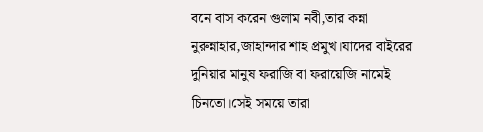বনে বাস করেন গুলাম নবী,তার কন্না নুরুন্নাহার,জাহান্দার শাহ প্রমুখ।যাদের বাইরের দুনিয়ার মানুষ ফরাজি বা ফরায়েজি নামেই চিনতো।সেই সময়ে তারা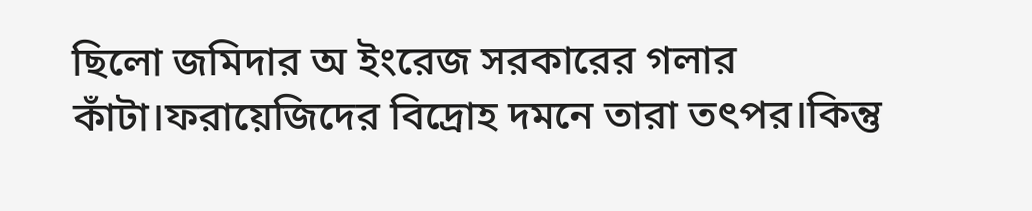ছিলো জমিদার অ ইংরেজ সরকারের গলার কাঁটা।ফরায়েজিদের বিদ্রোহ দমনে তারা তৎপর।কিন্তু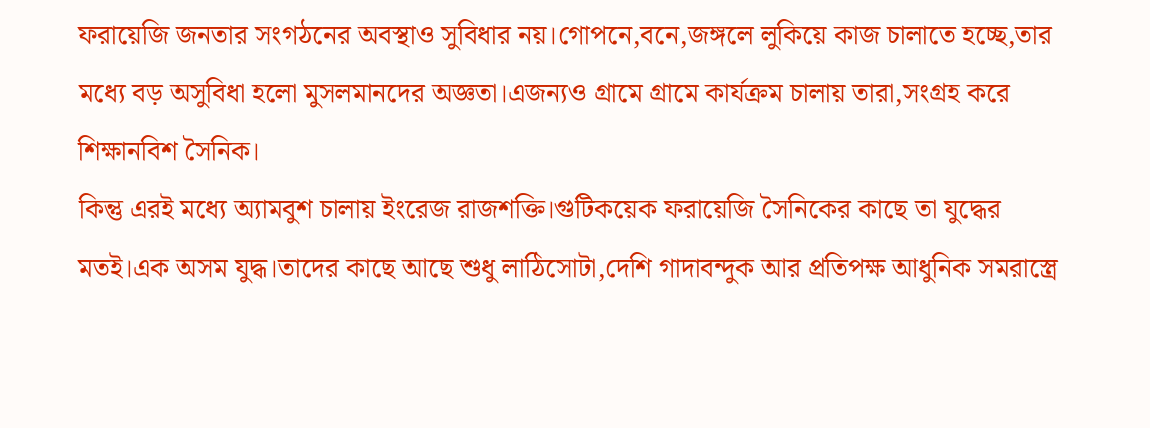ফরায়েজি জনতার সংগঠনের অবস্থাও সুবিধার নয়।গোপনে,বনে,জঙ্গলে লুকিয়ে কাজ চালাতে হচ্ছে,তার মধ্যে বড় অসুবিধা হলো মুসলমানদের অজ্ঞতা।এজন্যও গ্রামে গ্রামে কার্যক্রম চালায় তারা,সংগ্রহ করে শিক্ষানবিশ সৈনিক।
কিন্তু এরই মধ্যে অ্যামবুশ চালায় ইংরেজ রাজশক্তি।গুটিকয়েক ফরায়েজি সৈনিকের কাছে তা যুদ্ধের মতই।এক অসম যুদ্ধ।তাদের কাছে আছে শুধু লাঠিসোটা,দেশি গাদাবন্দুক আর প্রতিপক্ষ আধুনিক সমরাস্ত্রে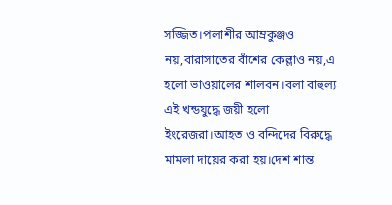সজ্জিত।পলাশীর আম্রকুঞ্জও নয়,বারাসাতের বাঁশের কেল্লাও নয়,এ হলো ভাওয়ালের শালবন।বলা বাহুল্য এই খন্ডযুদ্ধে জয়ী হলো ইংরেজরা।আহত ও বন্দিদের বিরুদ্ধে মামলা দায়ের করা হয়।দেশ শান্ত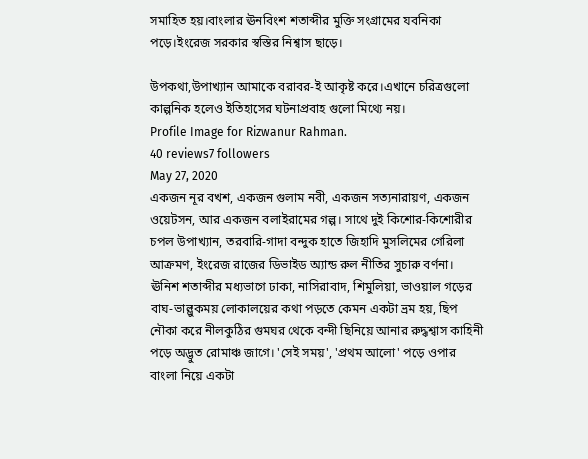সমাহিত হয়।বাংলার ঊনবিংশ শতাব্দীর মুক্তি সংগ্রামের যবনিকা পড়ে।ইংরেজ সরকার স্বস্তির নিশ্বাস ছাড়ে।

উপকথা,উপাখ্যান আমাকে বরাবর-ই আকৃষ্ট করে।এখানে চরিত্রগুলো কাল্পনিক হলেও ইতিহাসের ঘটনাপ্রবাহ গুলো মিথ্যে নয়।
Profile Image for Rizwanur Rahman.
40 reviews7 followers
May 27, 2020
একজন নূর বখশ, একজন গুলাম নবী, একজন সত্যনারায়ণ, একজন ওয়েটসন, আর একজন বলাইরামের গল্প। সাথে দুই কিশোর-কিশোরীর চপল উপাখ্যান, তরবারি-গাদা বন্দুক হাতে জিহাদি মুসলিমের গেরিলা আক্রমণ, ইংরেজ রাজের ডিভাইড অ্যান্ড রুল নীতির সুচারু বর্ণনা। ঊনিশ শতাব্দীর মধ্যভাগে ঢাকা, নাসিরাবাদ, শিমুলিয়া, ভাওয়াল গড়ের বাঘ-ভাল্লুকময় লোকালয়ের কথা পড়তে কেমন একটা ভ্রম হয়, ছিপ নৌকা করে নীলকুঠির গুমঘর থেকে বন্দী ছিনিয়ে আনার রুদ্ধশ্বাস কাহিনী পড়ে অদ্ভুত রোমাঞ্চ জাগে। 'সেই সময়', 'প্রথম আলো' পড়ে ওপার বাংলা নিয়ে একটা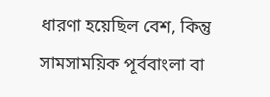ধারণা হয়েছিল বেশ, কিন্তু সামসাময়িক পূর্ববাংলা বা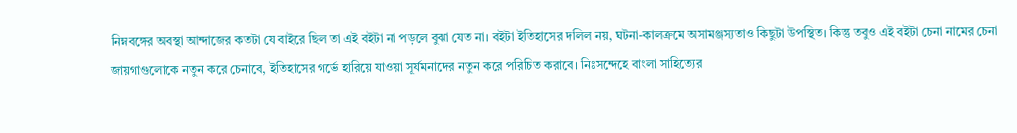নিম্নবঙ্গের অবস্থা আন্দাজের কতটা যে বাইরে ছিল তা এই বইটা না পড়লে বুঝা যেত না। বইটা ইতিহাসের দলিল নয়, ঘটনা-কালক্রমে অসামঞ্জস্যতাও কিছুটা উপস্থিত। কিন্তু তবুও এই বইটা চেনা নামের চেনা জায়গাগুলোকে নতুন করে চেনাবে, ইতিহাসের গর্ভে হারিয়ে যাওয়া সূর্যমনাদের নতুন করে পরিচিত করাবে। নিঃসন্দেহে বাংলা সাহিত্যের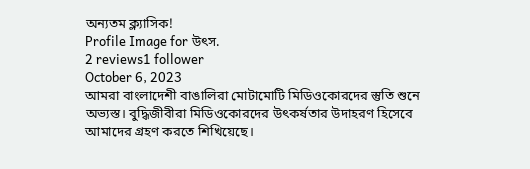অন্যতম ক্ল্যাসিক!
Profile Image for উৎস.
2 reviews1 follower
October 6, 2023
আমরা বাংলাদেশী বাঙালিরা মোটামোটি মিডিওকোরদের স্তুতি শুনে অভ্যস্ত। বুদ্ধিজীবীরা মিডিওকোরদের উৎকর্ষতার উদাহরণ হিসেবে আমাদের গ্রহণ করতে শিখিয়েছে।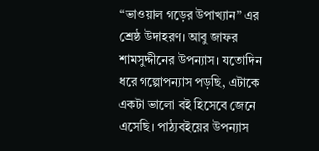“ভাওয়াল গড়ের উপাখ্যান” এর শ্রেষ্ঠ উদাহরণ। আবু জাফর শামসুদ্দীনের উপন্যাস। যতোদিন ধরে গল্পোপন্যাস পড়ছি, এটাকে একটা ভালো বই হিসেবে জেনে এসেছি। পাঠ্যবইয়ের উপন্যাস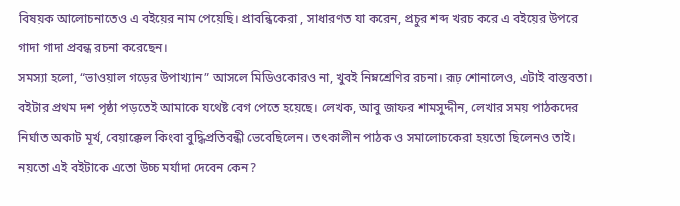বিষয়ক আলোচনাতেও এ বইয়ের নাম পেয়েছি। প্রাবন্ধিকেরা , সাধারণত যা করেন, প্রচুর শব্দ খরচ করে এ বইয়ের উপরে গাদা গাদা প্রবন্ধ রচনা করেছেন।
সমস্যা হলো, “ভাওয়াল গড়ের উপাখ্যান” আসলে মিডিওকোরও না, খুবই নিম্নশ্রেণির রচনা। রূঢ় শোনালেও, এটাই বাস্তবতা। বইটার প্রথম দশ পৃষ্ঠা পড়তেই আমাকে যথেষ্ট বেগ পেতে হয়েছে। লেখক, আবু জাফর শামসুদ্দীন, লেখার সময় পাঠকদের নির্ঘাত অকাট মূর্খ, বেয়াক্কেল কিংবা বুদ্ধিপ্রতিবন্ধী ভেবেছিলেন। তৎকালীন পাঠক ও সমালোচকেরা হয়তো ছিলেনও তাই। নয়তো এই বইটাকে এতো উচ্চ মর্যাদা দেবেন কেন?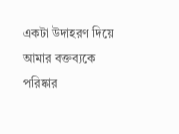একটা উদাহরণ দিয়ে আমার বক্তব্যকে পরিষ্কার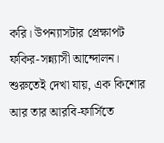করি। উপন্যাসটার প্রেক্ষাপট ফকির-সন্ন্যাসী আন্দোলন।
শুরুতেই দেখা যায়, এক কিশোর আর তার আরবি-ফার্সিতে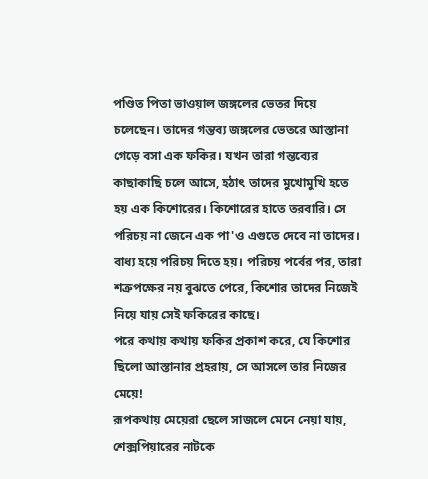পণ্ডিত পিতা ভাওয়াল জঙ্গলের ভেতর দিয়ে চলেছেন। তাদের গন্তব্য জঙ্গলের ভেতরে আস্তানা গেড়ে বসা এক ফকির। যখন তারা গন্তব্যের কাছাকাছি চলে আসে, হঠাৎ তাদের মুখোমুখি হতে হয় এক কিশোরের। কিশোরের হাতে তরবারি। সে পরিচয় না জেনে এক পা'ও এগুতে দেবে না তাদের। বাধ্য হয়ে পরিচয় দিতে হয়। পরিচয় পর্বের পর, তারা শত্রুপক্ষের নয় বুঝতে পেরে, কিশোর তাদের নিজেই নিয়ে যায় সেই ফকিরের কাছে।
পরে কথায় কথায় ফকির প্রকাশ করে, যে কিশোর ছিলো আস্তানার প্রহরায়, সে আসলে তার নিজের মেয়ে!
রূপকথায় মেয়েরা ছেলে সাজলে মেনে নেয়া যায়, শেক্সপিয়ারের নাটকে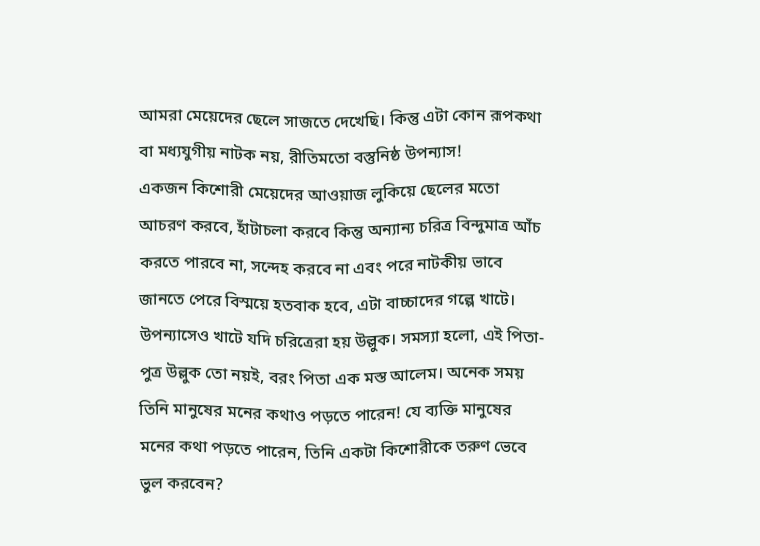আমরা মেয়েদের ছেলে সাজতে দেখেছি। কিন্তু এটা কোন রূপকথা বা মধ্যযুগীয় নাটক নয়, রীতিমতো বস্তুনিষ্ঠ উপন্যাস!
একজন কিশোরী মেয়েদের আওয়াজ লুকিয়ে ছেলের মতো আচরণ করবে, হাঁটাচলা করবে কিন্তু অন্যান্য চরিত্র বিন্দুমাত্র আঁচ করতে পারবে না, সন্দেহ করবে না এবং পরে নাটকীয় ভাবে জানতে পেরে বিস্ময়ে হতবাক হবে, এটা বাচ্চাদের গল্পে খাটে। উপন্যাসেও খাটে যদি চরিত্রেরা হয় উল্লুক। সমস্যা হলো, এই পিতা-পুত্র উল্লুক তো নয়ই, বরং পিতা এক মস্ত আলেম। অনেক সময় তিনি মানুষের মনের কথাও পড়তে পারেন! যে ব্যক্তি মানুষের মনের কথা পড়তে পারেন, তিনি একটা কিশোরীকে তরুণ ভেবে ভুল করবেন?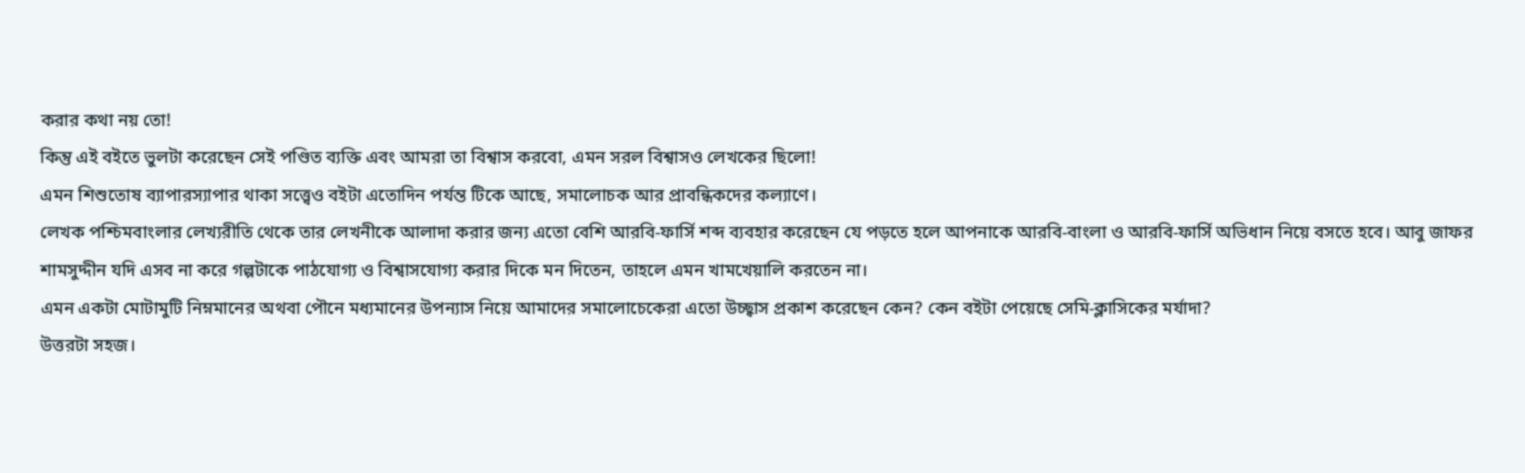করার কথা নয় তো!
কিন্তু এই বইতে ভুলটা করেছেন সেই পণ্ডিত ব্যক্তি এবং আমরা তা বিশ্বাস করবো, এমন সরল বিশ্বাসও লেখকের ছিলো!
এমন শিশুতোষ ব্যাপারস্যাপার থাকা সত্ত্বেও বইটা এতোদিন পর্যন্ত টিকে আছে, সমালোচক আর প্রাবন্ধিকদের কল্যাণে।
লেখক পশ্চিমবাংলার লেখ্যরীতি থেকে তার লেখনীকে আলাদা করার জন্য এতো বেশি আরবি-ফার্সি শব্দ ব্যবহার করেছেন যে পড়তে হলে আপনাকে আরবি-বাংলা ও আরবি-ফার্সি অভিধান নিয়ে বসতে হবে। আবু জাফর শামসুদ্দীন যদি এসব না করে গল্পটাকে পাঠযোগ্য ও বিশ্বাসযোগ্য করার দিকে মন দিতেন, তাহলে এমন খামখেয়ালি করতেন না।
এমন একটা মোটামুটি নিম্নমানের অথবা পৌনে মধ্যমানের উপন্যাস নিয়ে আমাদের সমালোচেকেরা এতো উচ্ছ্বাস প্রকাশ করেছেন কেন? কেন বইটা পেয়েছে সেমি-ক্লাসিকের মর্যাদা?
উত্তরটা সহজ।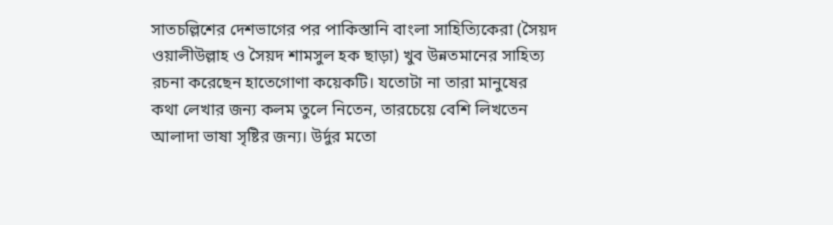সাতচল্লিশের দেশভাগের পর পাকিস্তানি বাংলা সাহিত্যিকেরা (সৈয়দ ওয়ালীউল্লাহ ও সৈয়দ শামসুল হক ছাড়া) খুব উন্নতমানের সাহিত্য রচনা করেছেন হাতেগোণা কয়েকটি। যতোটা না তারা মানুষের কথা লেখার জন্য কলম তুলে নিতেন, তারচেয়ে বেশি লিখতেন আলাদা ভাষা সৃষ্টির জন্য। উর্দুর মতো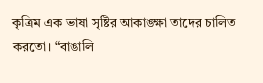কৃত্রিম এক ভাষা সৃষ্টির আকাঙ্ক্ষা তাদের চালিত করতো। “বাঙালি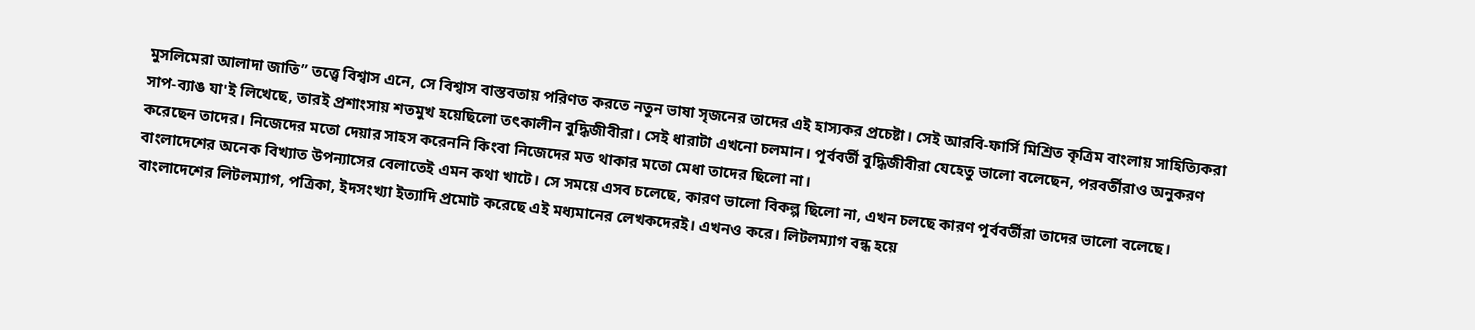মুসলিমেরা আলাদা জাতি” তত্ত্বে বিশ্বাস এনে, সে বিশ্বাস বাস্তবতায় পরিণত করতে নতুন ভাষা সৃজনের তাদের এই হাস্যকর প্রচেষ্টা। সেই আরবি-ফার্সি মিশ্রিত কৃত্রিম বাংলায় সাহিত্যিকরা সাপ-ব্যাঙ যা'ই লিখেছে, তারই প্রশাংসায় শতমুখ হয়েছিলো তৎকালীন বুদ্ধিজীবীরা। সেই ধারাটা এখনো চলমান। পূর্ববর্তী বুদ্ধিজীবীরা যেহেতু ভালো বলেছেন, পরবর্তীরাও অনুকরণ করেছেন তাদের। নিজেদের মতো দেয়ার সাহস করেননি কিংবা নিজেদের মত থাকার মতো মেধা তাদের ছিলো না।
বাংলাদেশের অনেক বিখ্যাত উপন্যাসের বেলাতেই এমন কথা খাটে। সে সময়ে এসব চলেছে, কারণ ভালো বিকল্প ছিলো না, এখন চলছে কারণ পূর্ববর্তীরা তাদের ভালো বলেছে। বাংলাদেশের লিটলম্যাগ, পত্রিকা, ইদসংখ্যা ইত্যাদি প্রমোট করেছে এই মধ্যমানের লেখকদেরই। এখনও করে। লিটলম্যাগ বন্ধ হয়ে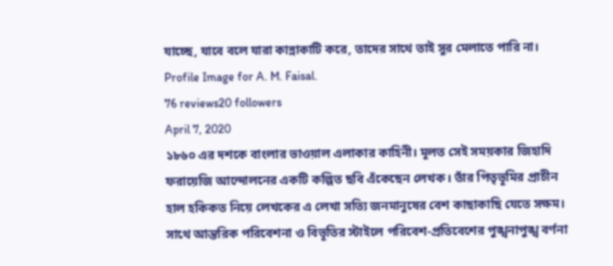যাচ্ছে, যাবে বলে যারা কান্নাকাটি করে, তাদের সাথে তাই সুর মেলাতে পারি না।
Profile Image for A. M. Faisal.
76 reviews20 followers
April 7, 2020
১৮৬০ এর দশকে বাংলার ভাওয়াল এলাকার কাহিনী। মূলত সেই সময়কার জিহাদি ফরায়েজি আন্দোলনের একটি কল্পিত ছবি এঁকেছেন লেখক। তাঁর পিতৃভূমির প্রাচীন হাল হকিকত নিয়ে লেখকের এ লেখা সত্যি জনমানুষের বেশ কাছাকাছি যেতে সক্ষম। সাথে আন্তরিক পরিবেশনা ও বিভূতির স্টাইলে পরিবেশ-প্রতিবেশের পুঙ্খনাপুঙ্খ বর্ণনা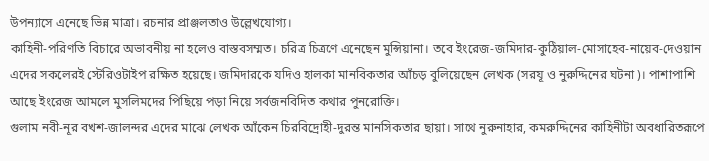উপন্যাসে এনেছে ভিন্ন মাত্রা। রচনার প্রাঞ্জলতাও উল্লেখযোগ্য।
কাহিনী-পরিণতি বিচারে অভাবনীয় না হলেও বাস্তবসম্মত। চরিত্র চিত্রণে এনেছেন মুন্সিয়ানা। তবে ইংরেজ-জমিদার-কুঠিয়াল-মোসাহেব-নায়েব-দেওয়ান এদের সকলেরই স্টেরিওটাইপ রক্ষিত হয়েছে। জমিদারকে যদিও হালকা মানবিকতার আঁচড় বুলিয়েছেন লেখক (সরযূ ও নুরুদ্দিনের ঘটনা)। পাশাপাশি আছে ইংরেজ আমলে মুসলিমদের পিছিয়ে পড়া নিয়ে সর্বজনবিদিত কথার পুনরোক্তি।
গুলাম নবী-নূর বখশ-জালন্দর এদের মাঝে লেখক আঁকেন চিরবিদ্রোহী-দুরন্ত মানসিকতার ছায়া। সাথে নুরুনাহার, কমরুদ্দিনের কাহিনীটা অবধারিতরূপে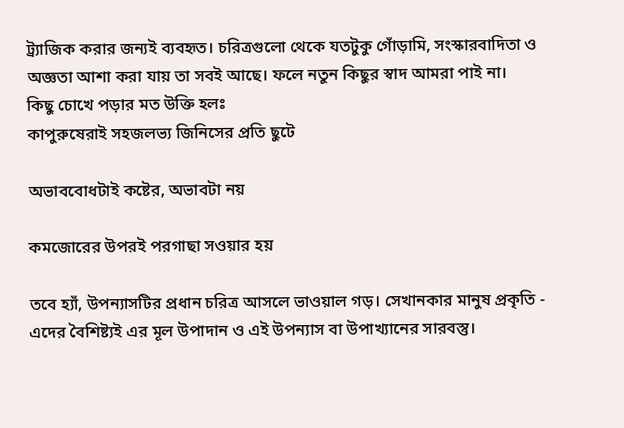ট্র্যাজিক করার জন্যই ব্যবহৃত। চরিত্রগুলো থেকে যতটুকু গোঁড়ামি, সংস্কারবাদিতা ও অজ্ঞতা আশা করা যায় তা সবই আছে। ফলে নতুন কিছুর স্বাদ আমরা পাই না।
কিছু চোখে পড়ার মত উক্তি হলঃ
কাপুরুষেরাই সহজলভ্য জিনিসের প্রতি ছুটে

অভাববোধটাই কষ্টের, অভাবটা নয়

কমজোরের উপরই পরগাছা সওয়ার হয়

তবে হ্যাঁ, উপন্যাসটির প্রধান চরিত্র আসলে ভাওয়াল গড়। সেখানকার মানুষ প্রকৃতি - এদের বৈশিষ্ট্যই এর মূল উপাদান ও এই উপন্যাস বা উপাখ্যানের সারবস্তু।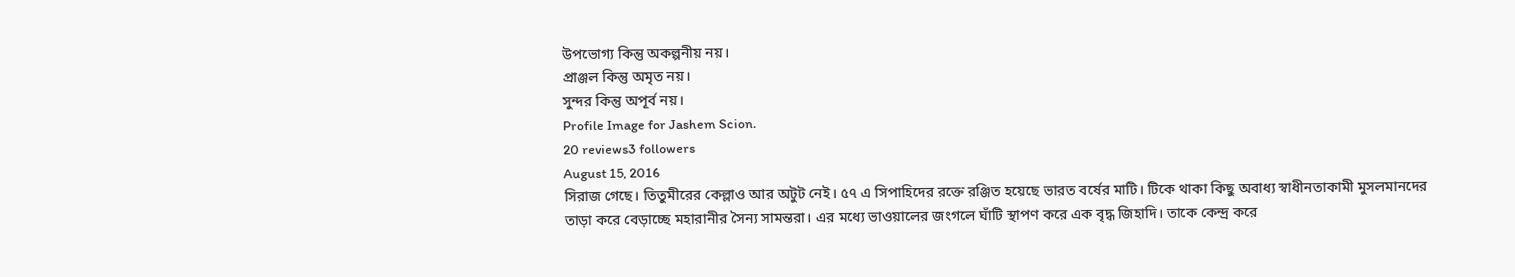উপভোগ্য কিন্তু অকল্পনীয় নয়।
প্রাঞ্জল কিন্তু অমৃত নয়।
সুন্দর কিন্তু অপূর্ব নয়।
Profile Image for Jashem Scion.
20 reviews3 followers
August 15, 2016
সিরাজ গেছে। তিতুমীরের কেল্লাও আর অটুট নেই। ৫৭ এ সিপাহিদের রক্তে রঞ্জিত হয়েছে ভারত বর্ষের মাটি। টিকে থাকা কিছু অবাধ্য স্বাধীনতাকামী মুসলমানদের তাড়া করে বেড়াচ্ছে মহারানীর সৈন্য সামন্তরা। এর মধ্যে ভাওয়ালের জংগলে ঘাঁটি স্থাপণ করে এক বৃদ্ধ জিহাদি। তাকে কেন্দ্র করে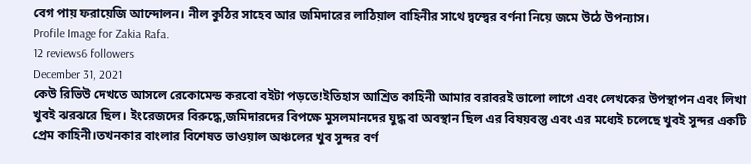বেগ পায় ফরায়েজি আন্দোলন। নীল কুঠির সাহেব আর জমিদারের লাঠিয়াল বাহিনীর সাথে দ্বন্দ্বের বর্ণনা নিয়ে জমে উঠে উপন্যাস।
Profile Image for Zakia Rafa.
12 reviews6 followers
December 31, 2021
কেউ রিভিউ দেখতে আসলে রেকোমেন্ড করবো বইটা পড়তে!ইতিহাস আশ্রিত কাহিনী আমার বরাবরই ভালো লাগে এবং লেখকের উপস্থাপন এবং লিখা খুবই ঝরঝরে ছিল। ইংরেজদের বিরুদ্ধে,জমিদারদের বিপক্ষে মুসলমানদের যুদ্ধ বা অবস্থান ছিল এর বিষয়বস্তু এবং এর মধ্যেই চলেছে খুবই সুন্দর একটি প্রেম কাহিনী।তখনকার বাংলার বিশেষত ভাওয়াল অঞ্চলের খুব সুন্দর বর্ণ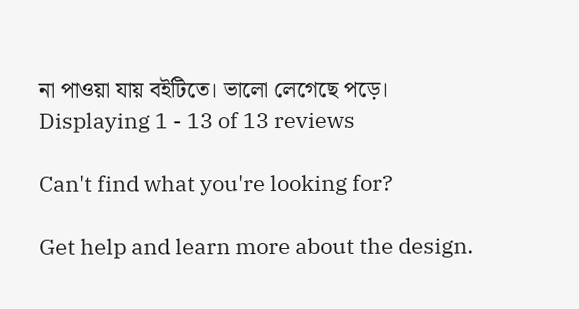না পাওয়া যায় বইটিতে। ভালো লেগেছে পড়ে।
Displaying 1 - 13 of 13 reviews

Can't find what you're looking for?

Get help and learn more about the design.